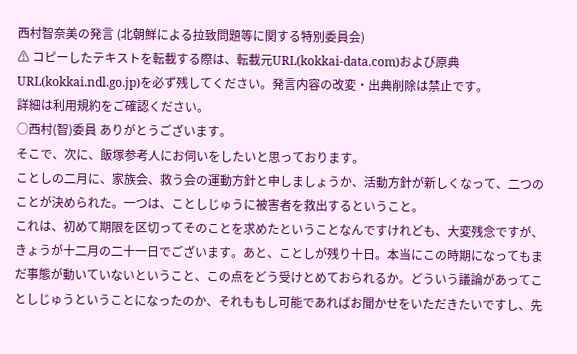西村智奈美の発言 (北朝鮮による拉致問題等に関する特別委員会)
⚠ コピーしたテキストを転載する際は、転載元URL(kokkai-data.com)および原典URL(kokkai.ndl.go.jp)を必ず残してください。発言内容の改変・出典削除は禁止です。
詳細は利用規約をご確認ください。
○西村(智)委員 ありがとうございます。
そこで、次に、飯塚参考人にお伺いをしたいと思っております。
ことしの二月に、家族会、救う会の運動方針と申しましょうか、活動方針が新しくなって、二つのことが決められた。一つは、ことしじゅうに被害者を救出するということ。
これは、初めて期限を区切ってそのことを求めたということなんですけれども、大変残念ですが、きょうが十二月の二十一日でございます。あと、ことしが残り十日。本当にこの時期になってもまだ事態が動いていないということ、この点をどう受けとめておられるか。どういう議論があってことしじゅうということになったのか、それももし可能であればお聞かせをいただきたいですし、先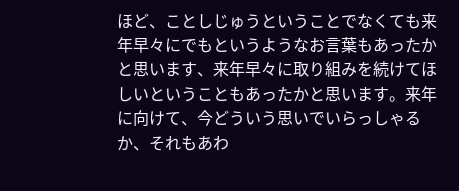ほど、ことしじゅうということでなくても来年早々にでもというようなお言葉もあったかと思います、来年早々に取り組みを続けてほしいということもあったかと思います。来年に向けて、今どういう思いでいらっしゃるか、それもあわ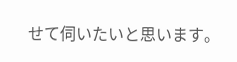せて伺いたいと思います。